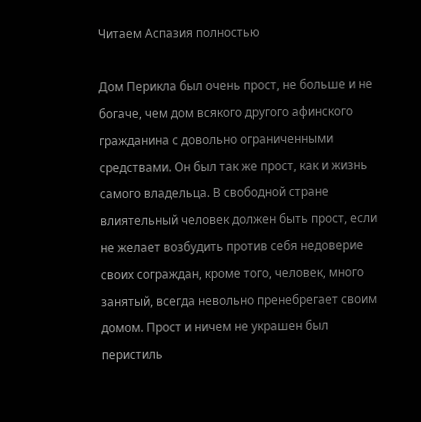Читаем Аспазия полностью

Дом Перикла был очень прост, не больше и не богаче, чем дом всякого другого афинского гражданина с довольно ограниченными средствами. Он был так же прост, как и жизнь самого владельца. В свободной стране влиятельный человек должен быть прост, если не желает возбудить против себя недоверие своих сограждан, кроме того, человек, много занятый, всегда невольно пренебрегает своим домом. Прост и ничем не украшен был перистиль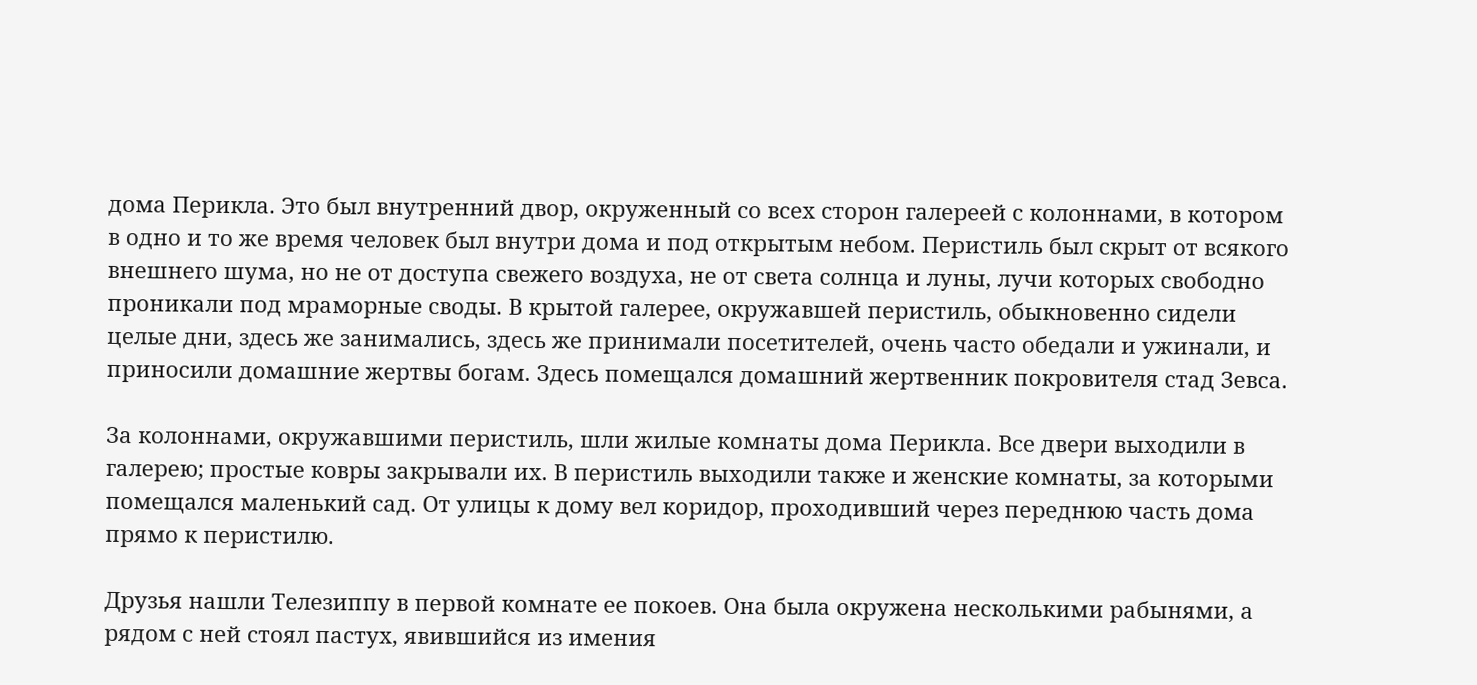дома Перикла. Это был внутренний двор, окруженный со всех сторон галереей с колоннами, в котором в одно и то же время человек был внутри дома и под открытым небом. Перистиль был скрыт от всякого внешнего шума, но не от доступа свежего воздуха, не от света солнца и луны, лучи которых свободно проникали под мраморные своды. В крытой галерее, окружавшей перистиль, обыкновенно сидели целые дни, здесь же занимались, здесь же принимали посетителей, очень часто обедали и ужинали, и приносили домашние жертвы богам. Здесь помещался домашний жертвенник покровителя стад Зевса.

За колоннами, окружавшими перистиль, шли жилые комнаты дома Перикла. Все двери выходили в галерею; простые ковры закрывали их. В перистиль выходили также и женские комнаты, за которыми помещался маленький сад. От улицы к дому вел коридор, проходивший через переднюю часть дома прямо к перистилю.

Друзья нашли Телезиппу в первой комнате ее покоев. Она была окружена несколькими рабынями, а рядом с ней стоял пастух, явившийся из имения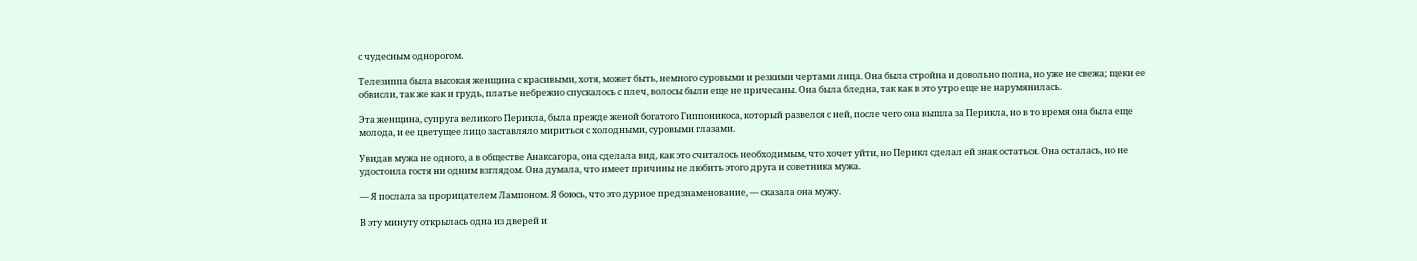с чудесным однорогом.

Телезиппа была высокая женщина с красивыми, хотя, может быть, немного суровыми и резкими чертами лица. Она была стройна и довольно полна, но уже не свежа; щеки ее обвисли, так же как и грудь, платье небрежно спускалось с плеч, волосы были еще не причесаны. Она была бледна, так как в это утро еще не нарумянилась.

Эта женщина, супруга великого Перикла, была прежде женой богатого Гиппоникоса, который развелся с ней, после чего она вышла за Перикла, но в то время она была еще молода, и ее цветущее лицо заставляло мириться с холодными, суровыми глазами.

Увидав мужа не одного, а в обществе Анаксагора, она сделала вид, как это считалось необходимым, что хочет уйти, но Перикл сделал ей знак остаться. Она осталась, но не удостоила гостя ни одним взглядом. Она думала, что имеет причины не любить этого друга и советника мужа.

— Я послала за прорицателем Лампоном. Я боюсь, что это дурное предзнаменование, — сказала она мужу.

В эту минуту открылась одна из дверей и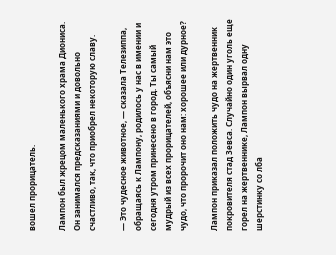вошел прорицатель.

Лампон был жрецом маленького храма Диониса. Он занимался предсказаниями и довольно счастливо, так, что приобрел некоторую славу.

— Это чудесное животное, — сказала Телезиппа, обращаясь к Лампону, родилось у нас в имении и сегодня утром принесено в город. Ты самый мудрый из всех прорицателей, объясни нам это чудо, что пророчит оно нам: хорошее или дурное?

Лампон приказал положить чудо на жертвенник покровителя стад Зевса. Случайно один уголь еще горел на жертвеннике, Лампон вырвал одну шерстинку со лба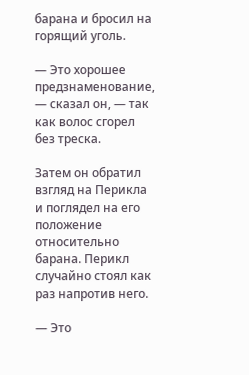барана и бросил на горящий уголь.

— Это хорошее предзнаменование, — сказал он, — так как волос сгорел без треска.

Затем он обратил взгляд на Перикла и поглядел на его положение относительно барана. Перикл случайно стоял как раз напротив него.

— Это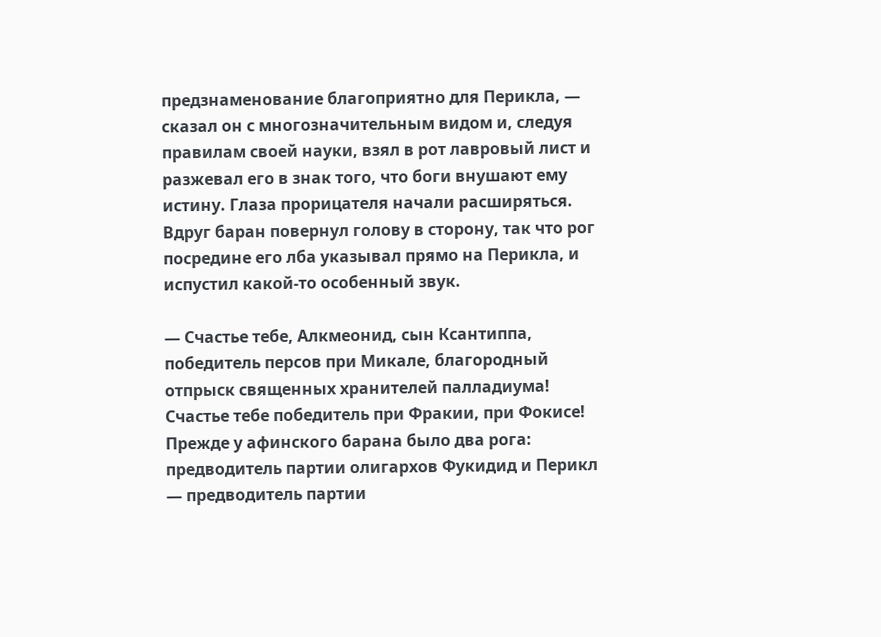предзнаменование благоприятно для Перикла, — сказал он с многозначительным видом и, следуя правилам своей науки, взял в рот лавровый лист и разжевал его в знак того, что боги внушают ему истину. Глаза прорицателя начали расширяться. Вдруг баран повернул голову в сторону, так что рог посредине его лба указывал прямо на Перикла, и испустил какой-то особенный звук.

— Счастье тебе, Алкмеонид, сын Ксантиппа, победитель персов при Микале, благородный отпрыск священных хранителей палладиума! Счастье тебе победитель при Фракии, при Фокисе! Прежде у афинского барана было два рога: предводитель партии олигархов Фукидид и Перикл — предводитель партии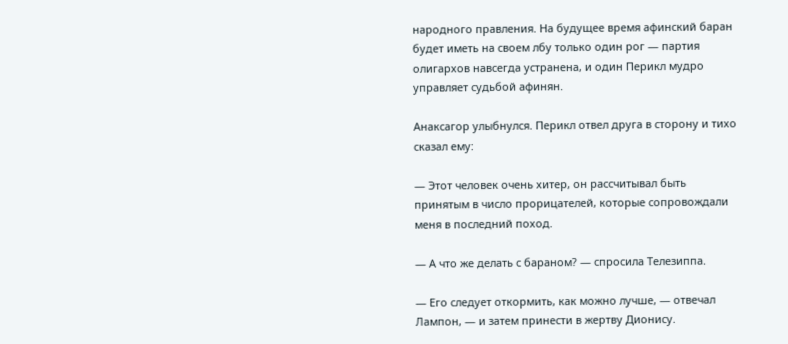народного правления. На будущее время афинский баран будет иметь на своем лбу только один рог — партия олигархов навсегда устранена, и один Перикл мудро управляет судьбой афинян.

Анаксагор улыбнулся. Перикл отвел друга в сторону и тихо сказал ему:

— Этот человек очень хитер, он рассчитывал быть принятым в число прорицателей, которые сопровождали меня в последний поход.

— А что же делать с бараном? — спросила Телезиппа.

— Его следует откормить, как можно лучше, — отвечал Лампон, — и затем принести в жертву Дионису.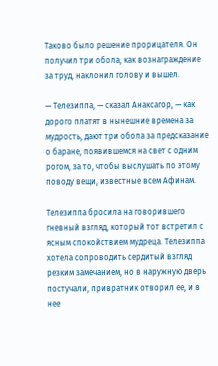Таково было решение прорицателя. Он получил три обола, как вознаграждение за труд, наклонил голову и вышел.

— Телезиппа, — сказал Анаксагор, — как дорого платят в нынешние времена за мудрость, дают три обола за предсказание о баране, появившемся на свет с одним рогом, за то, чтобы выслушать по этому поводу вещи, известные всем Афинам.

Телезиппа бросила на говорившего гневный взгляд, который тот встретил с ясным спокойствием мудреца. Телезиппа хотела сопроводить сердитый взгляд резким замечанием, но в наружную дверь постучали, привратник отворил ее, и в нее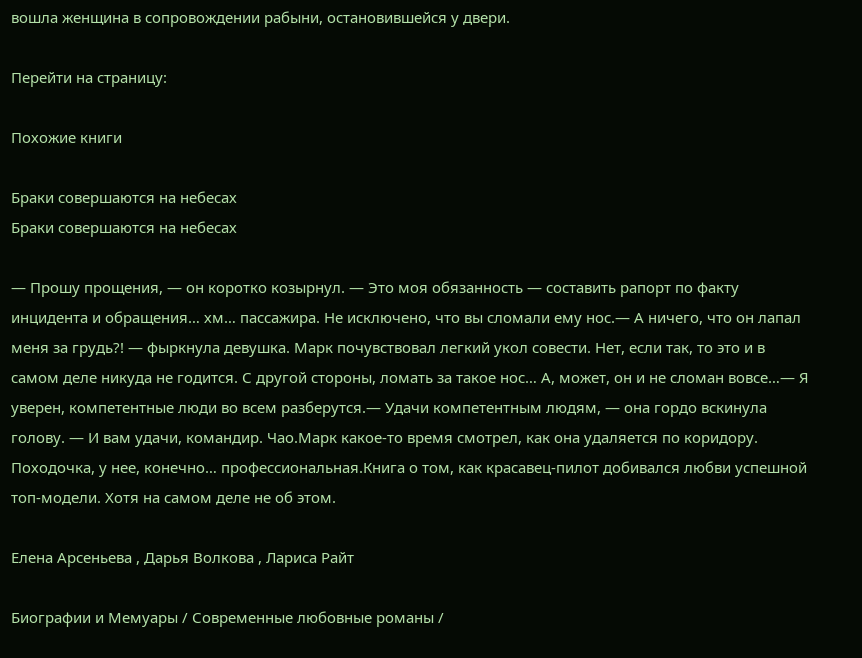вошла женщина в сопровождении рабыни, остановившейся у двери.

Перейти на страницу:

Похожие книги

Браки совершаются на небесах
Браки совершаются на небесах

— Прошу прощения, — он коротко козырнул. — Это моя обязанность — составить рапорт по факту инцидента и обращения… хм… пассажира. Не исключено, что вы сломали ему нос.— А ничего, что он лапал меня за грудь?! — фыркнула девушка. Марк почувствовал легкий укол совести. Нет, если так, то это и в самом деле никуда не годится. С другой стороны, ломать за такое нос… А, может, он и не сломан вовсе…— Я уверен, компетентные люди во всем разберутся.— Удачи компетентным людям, — она гордо вскинула голову. — И вам удачи, командир. Чао.Марк какое-то время смотрел, как она удаляется по коридору. Походочка, у нее, конечно… профессиональная.Книга о том, как красавец-пилот добивался любви успешной топ-модели. Хотя на самом деле не об этом.

Елена Арсеньева , Дарья Волкова , Лариса Райт

Биографии и Мемуары / Современные любовные романы /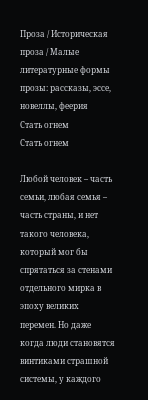Проза / Историческая проза / Малые литературные формы прозы: рассказы, эссе, новеллы, феерия
Стать огнем
Стать огнем

Любой человек – часть семьи, любая семья – часть страны, и нет такого человека, который мог бы спрятаться за стенами отдельного мирка в эпоху великих перемен. Но даже когда люди становятся винтиками страшной системы, у каждого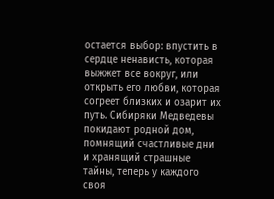остается выбор: впустить в сердце ненависть, которая выжжет все вокруг, или открыть его любви, которая согреет близких и озарит их путь. Сибиряки Медведевы покидают родной дом, помнящий счастливые дни и хранящий страшные тайны, теперь у каждого своя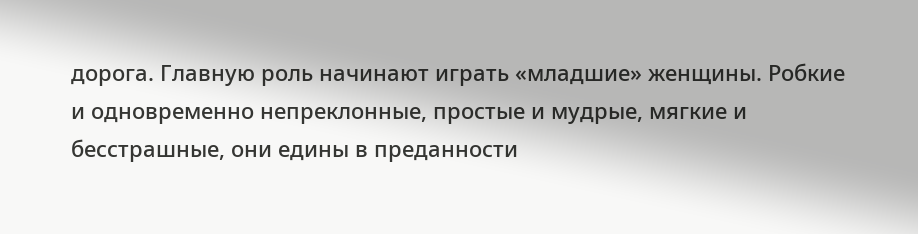дорога. Главную роль начинают играть «младшие» женщины. Робкие и одновременно непреклонные, простые и мудрые, мягкие и бесстрашные, они едины в преданности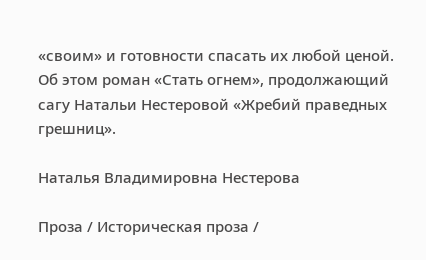«своим» и готовности спасать их любой ценой. Об этом роман «Стать огнем», продолжающий сагу Натальи Нестеровой «Жребий праведных грешниц».

Наталья Владимировна Нестерова

Проза / Историческая проза /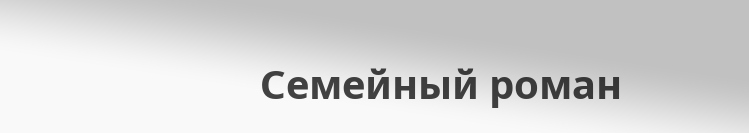Семейный роман